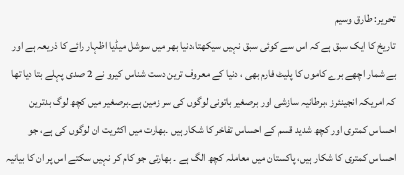تحریر: طارق وسیم
تاریخ کا ایک سبق ہے کہ اس سے کوئی سبق نہیں سیکھتا،دنیا بھر میں سوشل میڈیا اظہار رائے کا ذریعہ ہے اور بے شمار اچھے برے کاموں کا پلیٹ فارم بھی ، دنیا کے معروف ترین دست شناس کیرو نے 2 صدی پہلے بتا دیا تھا کہ امریکہ انجینئرز ،برطانیہ سازشی اور برصغیر باتونی لوگوں کی سر زمین ہے۔برصغیر میں کچھ لوگ بدترین احساس کمتری اور کچھ شدید قسم کے احساس تفاخر کا شکار ہیں ۔بھارت میں اکثریت ان لوگوں کی ہے، جو احساس کمتری کا شکار ہیں، پاکستان میں معاملہ کچھ الگ ہے ۔ بھارتی جو کام کر نہیں سکتے اس پر ان کا بیانیہ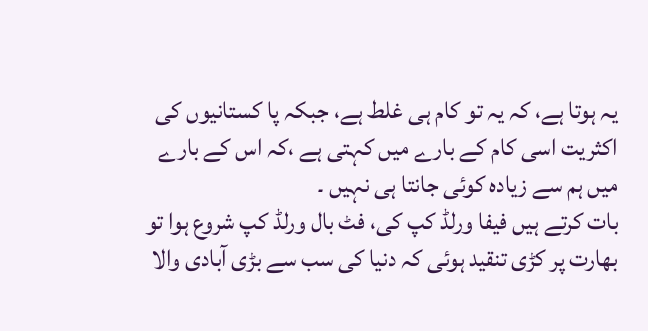یہ ہوتا ہے، کہ یہ تو کام ہی غلط ہے، جبکہ پا کستانیوں کی اکثریت اسی کام کے بارے میں کہتی ہے ،کہ اس کے بارے میں ہم سے زیادہ کوئی جانتا ہی نہیں ۔
بات کرتے ہیں فیفا ورلڈ کپ کی، فٹ بال ورلڈ کپ شروع ہوا تو بھارت پر کڑی تنقید ہوئی کہ دنیا کی سب سے بڑی آبادی والا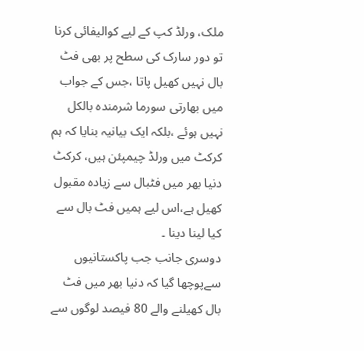ملک، ورلڈ کپ کے لیے کوالیفائی کرنا تو دور سارک کی سطح پر بھی فٹ بال نہیں کھیل پاتا ،جس کے جواب میں بھارتی سورما شرمندہ بالکل نہیں ہوئے ،بلکہ ایک بیانیہ بنایا کہ ہم کرکٹ میں ورلڈ چیمپئن ہیں، کرکٹ دنیا بھر میں فٹبال سے زیادہ مقبول کھیل ہے،اس لیے ہمیں فٹ بال سے کیا لینا دینا ۔
دوسری جانب جب پاکستانیوں سےپوچھا گیا کہ دنیا بھر میں فٹ بال کھیلنے والے 80 فیصد لوگوں سے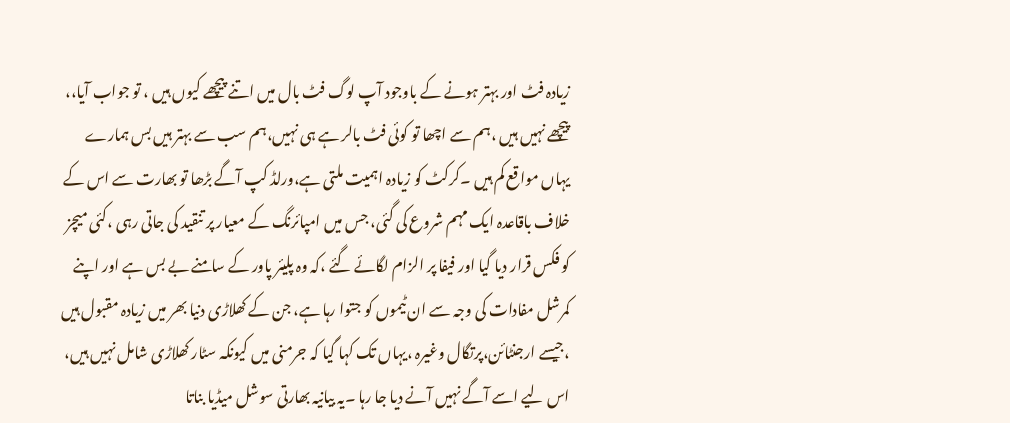زیادہ فٹ اور بہتر ہونے کے باوجود آپ لوگ فٹ بال میں اتنے پیچھے کیوں ہیں ، تو جواب آیا،، پیچھے نہیں ہیں ،ہم سے اچھا تو کوئی فٹ بالر ہے ہی نہیں،ہم سب سے بہتر ہیں بس ہمارے یہاں مواقع کم ہیں ۔کرکٹ کو زیادہ اہمیت ملتی ہے،ورلڈ کپ آگے بڑھا تو بھارت سے اس کے خلاف باقاعدہ ایک مہم شروع کی گئی، جس میں امپائرنگ کے معیار پر تنقید کی جاتی رہی ،کئی میچز کو فکس قرار دیا گیا اور فیفا پر الزام لگائے گئے ،کہ وہ پلیئر پاور کے سامنے بے بس ہے اور اپنے کمرشل مفادات کی وجہ سے ان ٹیموں کو جتوا رہا ہے، جن کے کھلاڑی دنیا بھر میں زیادہ مقبول ہیں ،جیسے ارجنٹائن،پرتگال وغیرہ ،یہاں تک کہا گیا کہ جرمنی میں کیونکہ سٹار کھلاڑی شامل نہیں ہیں، اس لیے اسے آگے نہیں آنے دیا جا رہا ۔یہ بیانیہ بھارتی سوشل میڈیا بناتا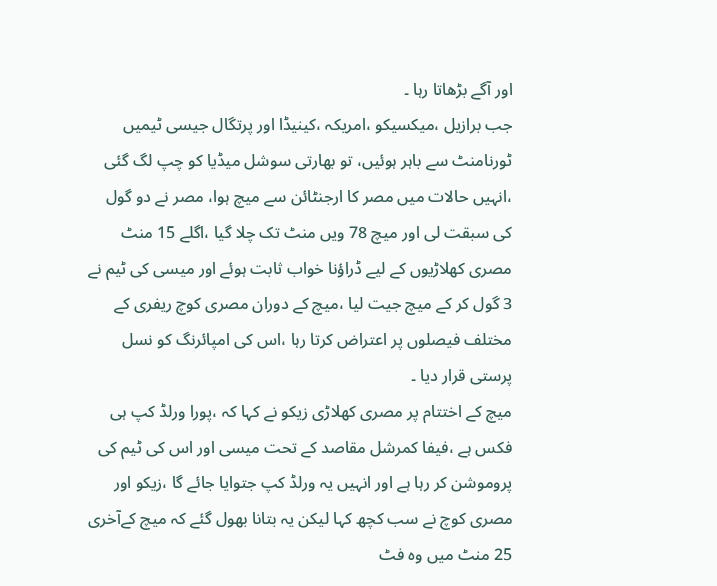اور آگے بڑھاتا رہا ۔
جب برازیل ،میکسیکو ،امریکہ ،کینیڈا اور پرتگال جیسی ٹیمیں ٹورنامنٹ سے باہر ہوئیں، تو بھارتی سوشل میڈیا کو چپ لگ گئی ،انہیں حالات میں مصر کا ارجنٹائن سے میچ ہوا، مصر نے دو گول کی سبقت لی اور میچ 78 ویں منٹ تک چلا گیا ،اگلے 15 منٹ مصری کھلاڑیوں کے لیے ڈراؤنا خواب ثابت ہوئے اور میسی کی ٹیم نے 3 گول کر کے میچ جیت لیا ،میچ کے دوران مصری کوچ ریفری کے مختلف فیصلوں پر اعتراض کرتا رہا ،اس کی امپائرنگ کو نسل پرستی قرار دیا ۔
میچ کے اختتام پر مصری کھلاڑی زیکو نے کہا کہ ،پورا ورلڈ کپ ہی فکس ہے ،فیفا کمرشل مقاصد کے تحت میسی اور اس کی ٹیم کی پروموشن کر رہا ہے اور انہیں یہ ورلڈ کپ جتوایا جائے گا ،زیکو اور مصری کوچ نے سب کچھ کہا لیکن یہ بتانا بھول گئے کہ میچ کےآخری 25 منٹ میں وہ فٹ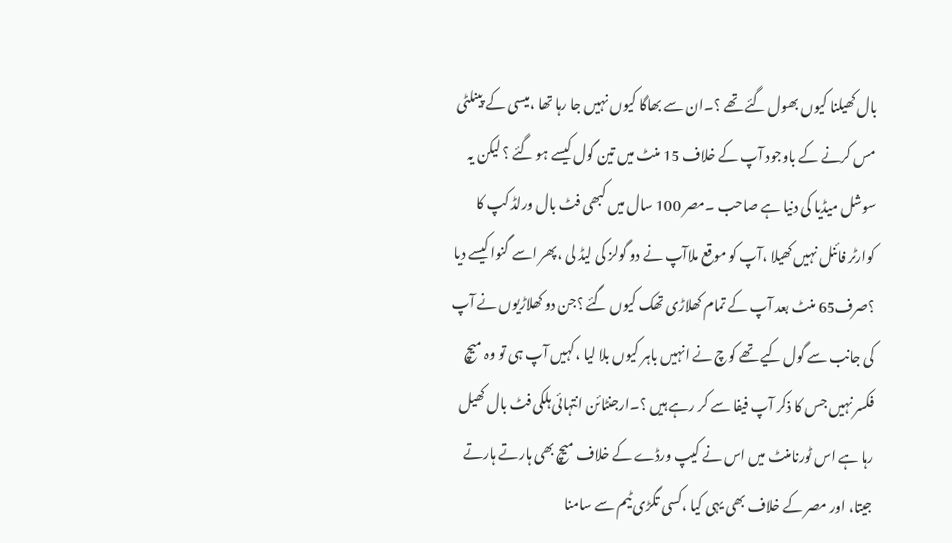بال کھیلنا کیوں بھول گئے تھے ؟۔ان سے بھاگا کیوں نہیں جا رہا تھا ،میسی کے پینلٹی مس کرنے کے باوجود آپ کے خلاف 15 منٹ میں تین گول کیسے ہو گئے ؟ لیکن یہ سوشل میڈیا کی دنیا ہے صاحب ۔مصر 100 سال میں کبھی فٹ بال ورلڈ کپ کا کوارٹر فائنل نہیں کھیلا ،آپ کو موقع ملاآپ نے دو گولز کی لیڈ لی ،پھر اسے گنوا کیسے دیا ؟صرف65 منٹ بعد آپ کے تمام کھلاڑی تھک کیوں گئے ؟جن دو کھلاڑیوں نے آپ کی جانب سے گول کیے تھے کوچ نے انہیں باہر کیوں بلا لیا ،کہیں آپ ہی تو وہ میچ فکسر نہیں جس کا ذکر آپ فیفا سے کر رہے ہیں ؟۔ارجنٹائن انتہائی ہلکی فٹ بال کھیل رہا ہے اس ٹورنامنٹ میں اس نے کیپ ورڈے کے خلاف میچ بھی ہارتے ہارتے جیتا، اور مصر کے خلاف بھی یہی کیا ،کسی تگڑی ٹیم سے سامنا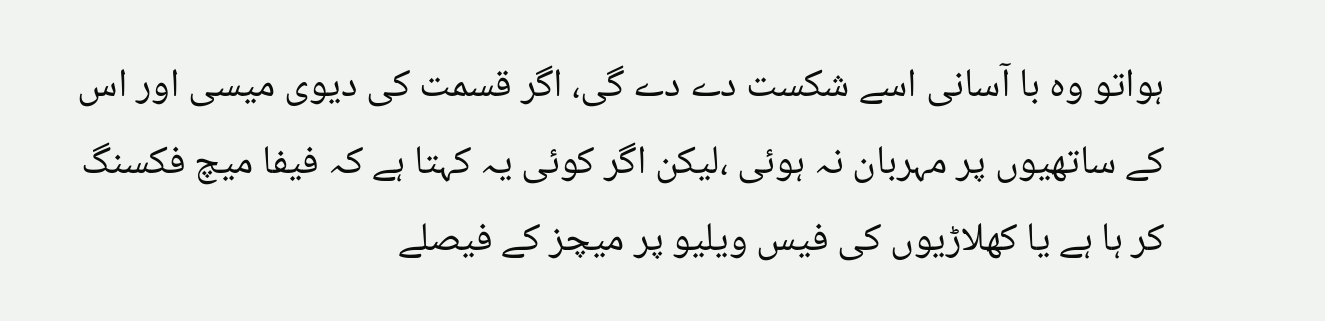ہواتو وہ با آسانی اسے شکست دے دے گی، اگر قسمت کی دیوی میسی اور اس کے ساتھیوں پر مہربان نہ ہوئی ،لیکن اگر کوئی یہ کہتا ہے کہ فیفا میچ فکسنگ کر ہا ہے یا کھلاڑیوں کی فیس ویلیو پر میچز کے فیصلے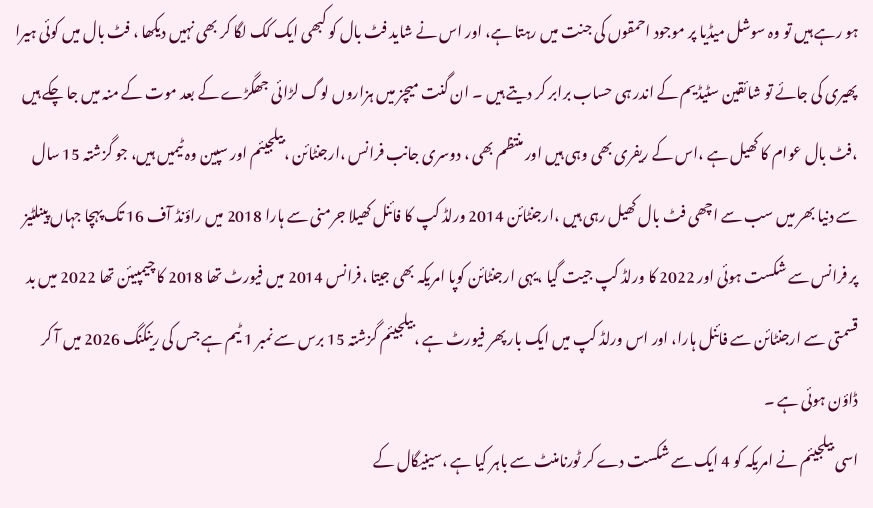ہو رہے ہیں تو وہ سوشل میڈیا پر موجود احمقوں کی جنت میں رہتا ہے، اور اس نے شاید فٹ بال کو کبھی ایک کک لگا کر بھی نہیں دیکھا ، فٹ بال میں کوئی ہیرا پھیری کی جائے تو شائقین سٹیڈیم کے اندر ہی حساب برابر کر دیتے ہیں ۔ ان گنت میچز میں ہزاروں لوگ لڑائی جھگڑے کے بعد موت کے منہ میں جا چکے ہیں ،فٹ بال عوام کا کھیل ہے ،اس کے ریفری بھی وہی ہیں اور منتظم بھی ، دوسری جانب فرانس ،ارجنٹائن ،بیلجیئم اور سپین وہ ٹیمیں ہیں، جو گزشتہ 15 سال سے دنیا بھر میں سب سے اچھی فٹ بال کھیل رہی ہیں ،ارجنٹائن 2014 ورلڈ کپ کا فائنل کھیلا جرمنی سے ہارا 2018 میں راؤنڈ آف 16 تک پہچا جہاں پینلٹیز پر فرانس سے شکست ہوئی اور 2022 کا ورلڈ کپ جیت گیا ،یہی ارجنٹائن کوپا امریکہ بھی جیتا ،فرانس 2014 میں فیورٹ تھا 2018 کا چیمپیئن تھا 2022 میں بد قسمتی سے ارجنٹائن سے فائنل ہارا، اور اس ورلڈ کپ میں ایک بار پھر فیورٹ ہے ،بیلجیئم گزشتہ 15 برس سے نمبر 1 ٹیم ہے جس کی رینکنگ 2026 میں آ کر ڈاؤن ہوئی ہے ۔
اسی بیلجیئم نے امریکہ کو 4 ایک سے شکست دے کر ٹورنامنٹ سے باہر کیا ہے ،سینیگال کے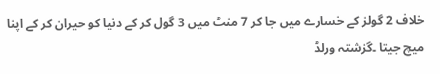خلاف 2 گولز کے خسارے میں جا کر 7 منٹ میں 3 گول کر کے دنیا کو حیران کر کے اپنا میچ جیتا ۔گزشتہ ورلڈ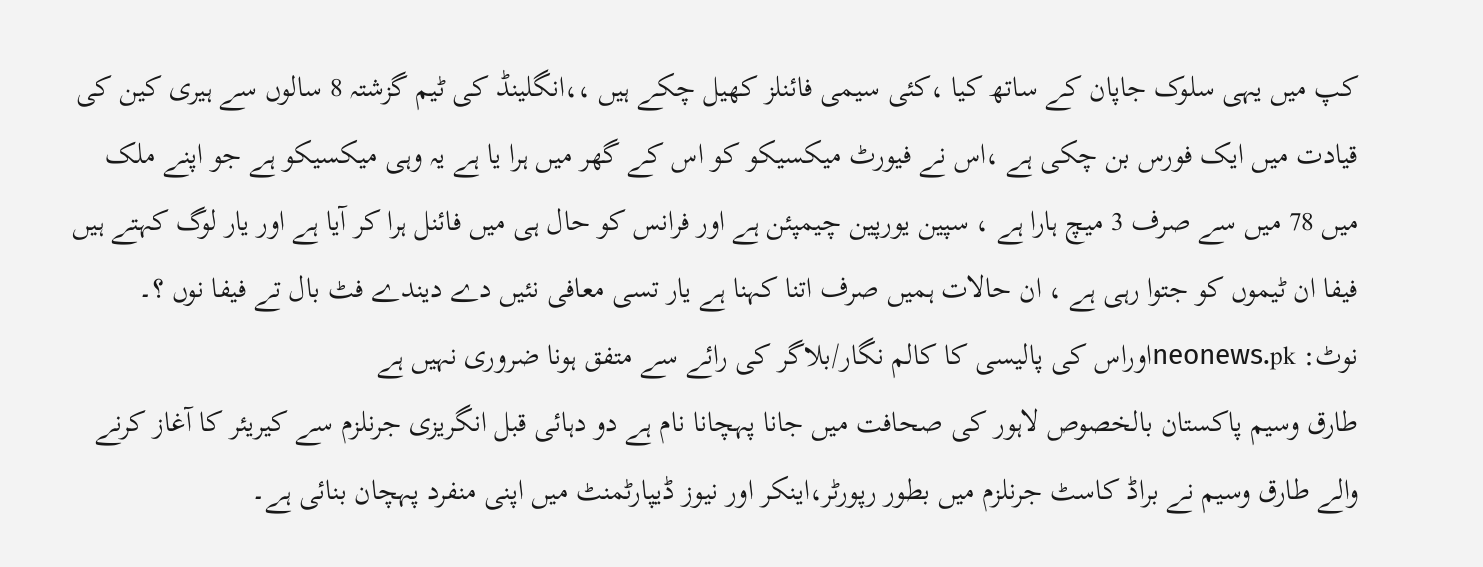کپ میں یہی سلوک جاپان کے ساتھ کیا ،کئی سیمی فائنلز کھیل چکے ہیں ،،انگلینڈ کی ٹیم گزشتہ 8 سالوں سے ہیری کین کی قیادت میں ایک فورس بن چکی ہے ،اس نے فیورٹ میکسیکو کو اس کے گھر میں ہرا یا ہے یہ وہی میکسیکو ہے جو اپنے ملک میں 78 میں سے صرف 3 میچ ہارا ہے ، سپین یورپین چیمپئن ہے اور فرانس کو حال ہی میں فائنل ہرا کر آیا ہے اور یار لوگ کہتے ہیں فیفا ان ٹیموں کو جتوا رہی ہے ، ان حالات ہمیں صرف اتنا کہنا ہے یار تسی معافی نئیں دے دیندے فٹ بال تے فیفا نوں ؟۔
نوٹ: neonews.pkاوراس کی پالیسی کا کالم نگار/بلاگر کی رائے سے متفق ہونا ضروری نہیں ہے
طارق وسیم پاکستان بالخصوص لاہور کی صحافت میں جانا پہچانا نام ہے دو دہائی قبل انگریزی جرنلزم سے کیریئر کا آغاز کرنے والے طارق وسیم نے براڈ کاسٹ جرنلزم میں بطور رپورٹر،اینکر اور نیوز ڈیپارٹمنٹ میں اپنی منفرد پہچان بنائی ہے۔